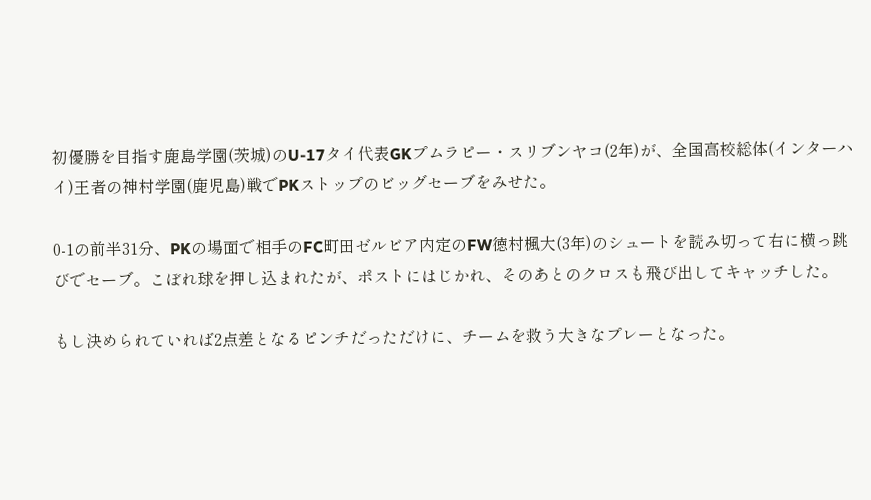初優勝を目指す鹿島学園(茨城)のU-17タイ代表GKプムラピー・スリブンヤコ(2年)が、全国高校総体(インターハイ)王者の神村学園(鹿児島)戦でPKストップのビッグセーブをみせた。

0-1の前半31分、PKの場面で相手のFC町田ゼルビア内定のFW徳村楓大(3年)のシュートを読み切って右に横っ跳びでセーブ。こぼれ球を押し込まれたが、ポストにはじかれ、そのあとのクロスも飛び出してキャッチした。

もし決められていれば2点差となるピンチだっただけに、チームを救う大きなプレーとなった。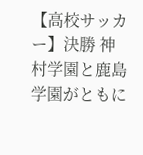【高校サッカー】決勝 神村学園と鹿島学園がともに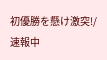初優勝を懸け激突!/速報中